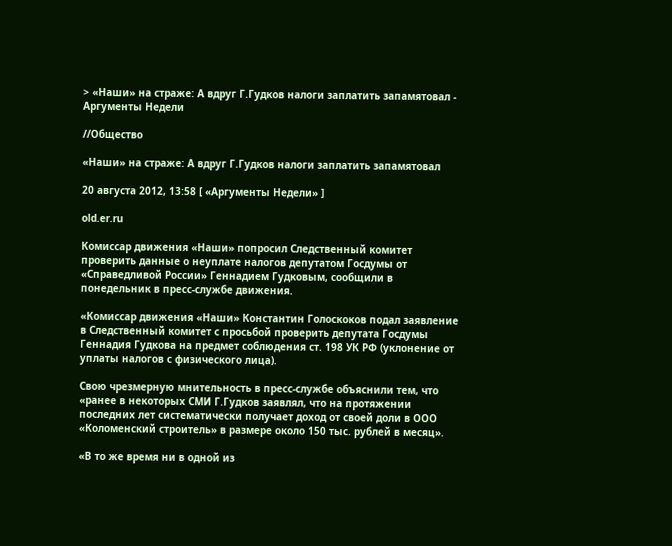> «Наши» на страже: А вдруг Г.Гудков налоги заплатить запамятовал - Аргументы Недели

//Общество

«Наши» на страже: А вдруг Г.Гудков налоги заплатить запамятовал

20 августа 2012, 13:58 [ «Аргументы Недели» ]

old.er.ru

Комиссар движения «Наши» попросил Следственный комитет проверить данные о неуплате налогов депутатом Госдумы от «Справедливой России» Геннадием Гудковым, сообщили в понедельник в пресс-службе движения.

«Комиссар движения «Наши» Константин Голоскоков подал заявление в Следственный комитет с просьбой проверить депутата Госдумы Геннадия Гудкова на предмет соблюдения ст. 198 УК РФ (уклонение от уплаты налогов с физического лица).

Свою чрезмерную мнительность в пресс-службе объяснили тем, что «ранее в некоторых СМИ Г.Гудков заявлял, что на протяжении последних лет систематически получает доход от своей доли в ООО «Коломенский строитель» в размере около 150 тыс. рублей в месяц».

«В то же время ни в одной из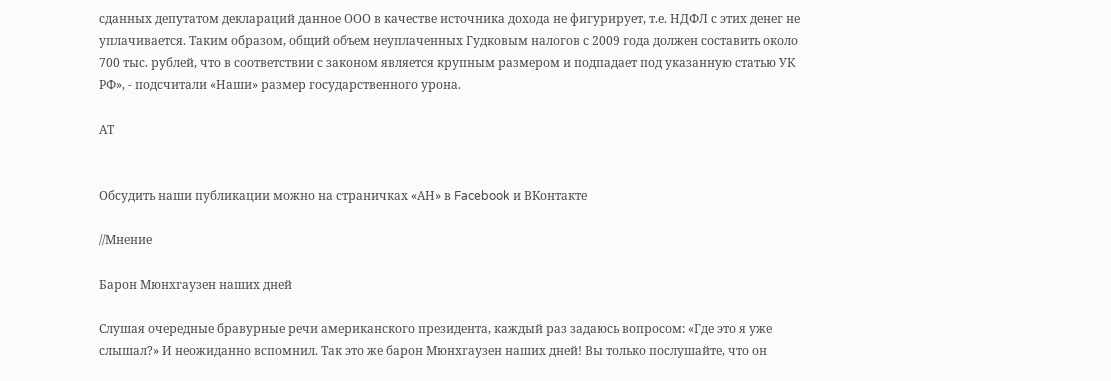сданных депутатом деклараций данное ООО в качестве источника дохода не фигурирует, т.е. НДФЛ с этих денег не уплачивается. Таким образом, общий объем неуплаченных Гудковым налогов с 2009 года должен составить около 700 тыс. рублей, что в соответствии с законом является крупным размером и подпадает под указанную статью УК РФ», - подсчитали «Наши» размер государственного урона.

АТ


Обсудить наши публикации можно на страничках «АН» в Facebook и ВКонтакте

//Мнение

Барон Мюнхгаузен наших дней

Слушая очередные бравурные речи американского президента, каждый раз задаюсь вопросом: «Где это я уже слышал?» И неожиданно вспомнил. Так это же барон Мюнхгаузен наших дней! Вы только послушайте, что он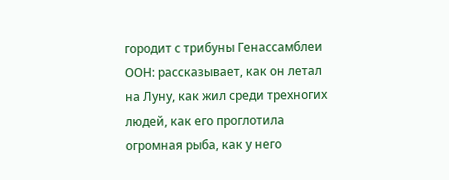городит с трибуны Генассамблеи ООН: рассказывает, как он летал на Луну, как жил среди трехногих людей, как его проглотила огромная рыба, как у него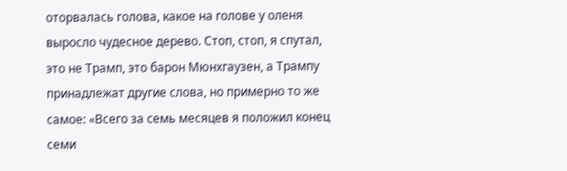оторвалась голова, какое на голове у оленя выросло чудесное дерево. Стоп, стоп, я спутал, это не Трамп, это барон Мюнхгаузен, а Трампу принадлежат другие слова, но примерно то же самое: «Всего за семь месяцев я положил конец семи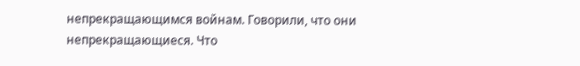непрекращающимся войнам. Говорили, что они непрекращающиеся. Что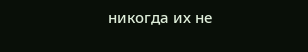никогда их не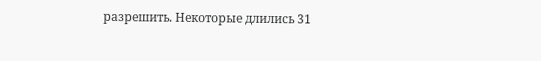разрешить. Некоторые длились 31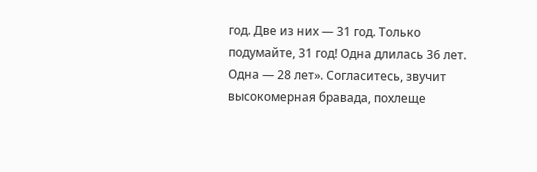год. Две из них — 31 год. Только подумайте, 31 год! Одна длилась 36 лет. Одна — 28 лет». Согласитесь, звучит высокомерная бравада, похлеще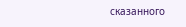сказанного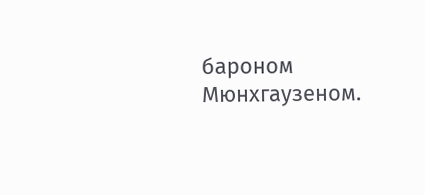бароном Мюнхгаузеном.